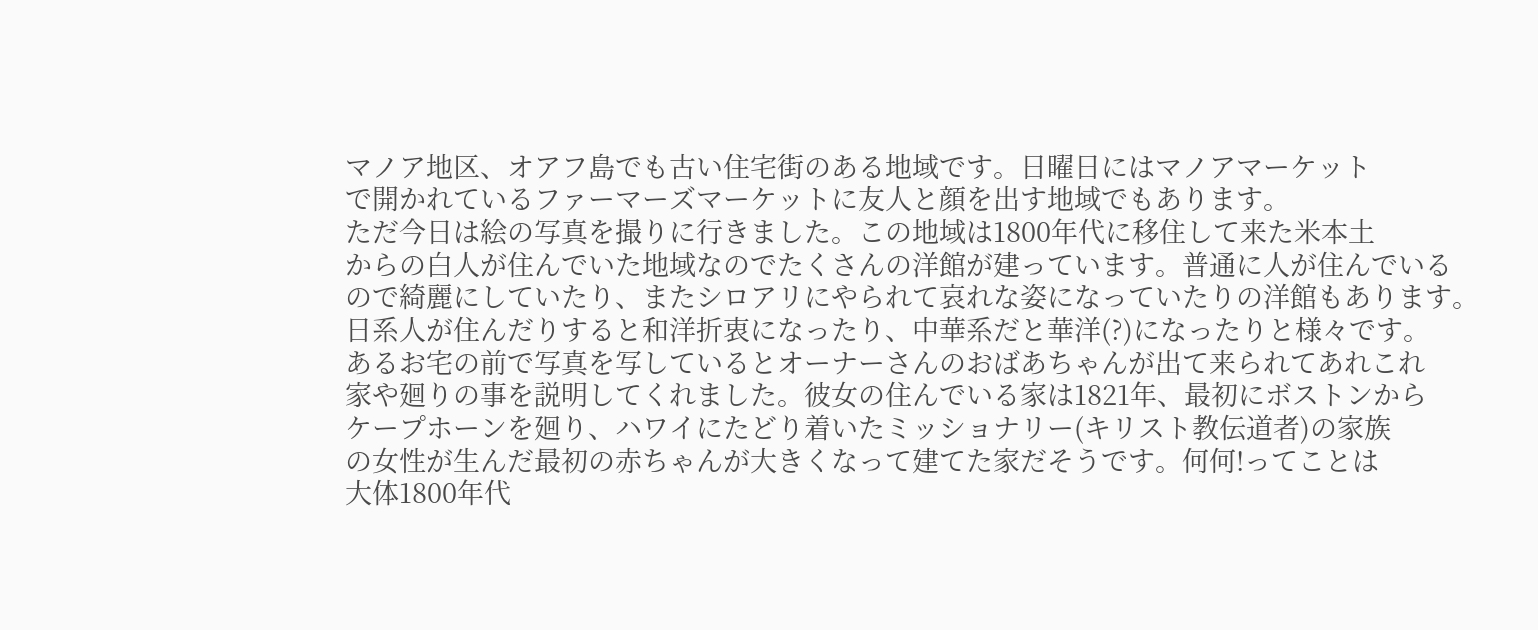マノア地区、オアフ島でも古い住宅街のある地域です。日曜日にはマノアマーケット
で開かれているファーマーズマーケットに友人と顔を出す地域でもあります。
ただ今日は絵の写真を撮りに行きました。この地域は1800年代に移住して来た米本土
からの白人が住んでいた地域なのでたくさんの洋館が建っています。普通に人が住んでいる
ので綺麗にしていたり、またシロアリにやられて哀れな姿になっていたりの洋館もあります。
日系人が住んだりすると和洋折衷になったり、中華系だと華洋(?)になったりと様々です。
あるお宅の前で写真を写しているとオーナーさんのおばあちゃんが出て来られてあれこれ
家や廻りの事を説明してくれました。彼女の住んでいる家は1821年、最初にボストンから
ケープホーンを廻り、ハワイにたどり着いたミッショナリー(キリスト教伝道者)の家族
の女性が生んだ最初の赤ちゃんが大きくなって建てた家だそうです。何何!ってことは
大体1800年代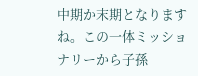中期か末期となりますね。この一体ミッショナリーから子孫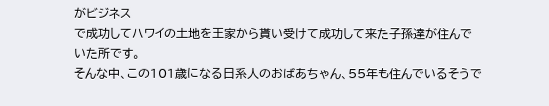がビジネス
で成功してハワイの土地を王家から貰い受けて成功して来た子孫達が住んでいた所です。
そんな中、この101歳になる日系人のおばあちゃん、55年も住んでいるそうで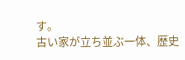す。
古い家が立ち並ぶ一体、歴史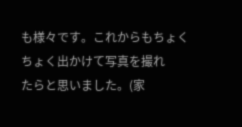も様々です。これからもちょくちょく出かけて写真を撮れ
たらと思いました。(家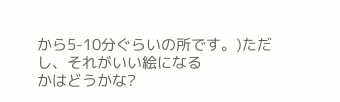から5-10分ぐらいの所です。)ただし、それがいい絵になる
かはどうかな?